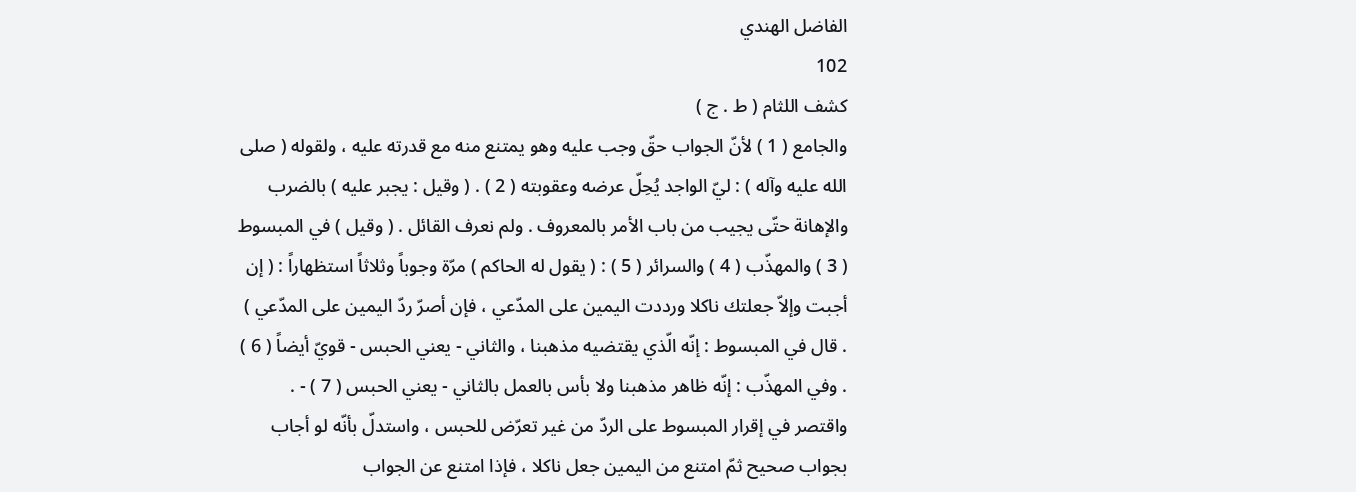الفاضل الهندي
102
كشف اللثام ( ط . ج )
والجامع ( 1 ) لأنّ الجواب حقّ وجب عليه وهو يمتنع منه مع قدرته عليه ، ولقوله ( صلى الله عليه وآله ) : ليّ الواجد يُحِلّ عرضه وعقوبته ( 2 ) . ( وقيل : يجبر عليه ) بالضرب والإهانة حتّى يجيب من باب الأمر بالمعروف . ولم نعرف القائل . ( وقيل ) في المبسوط ( 3 ) والمهذّب ( 4 ) والسرائر ( 5 ) : ( يقول له الحاكم ) مرّة وجوباً وثلاثاً استظهاراً : ( إن أجبت وإلاّ جعلتك ناكلا ورددت اليمين على المدّعي ، فإن أصرّ ردّ اليمين على المدّعي ) . قال في المبسوط : إنّه الّذي يقتضيه مذهبنا ، والثاني - يعني الحبس - قويّ أيضاً ( 6 ) . وفي المهذّب : إنّه ظاهر مذهبنا ولا بأس بالعمل بالثاني - يعني الحبس ( 7 ) - . واقتصر في إقرار المبسوط على الردّ من غير تعرّض للحبس ، واستدلّ بأنّه لو أجاب بجواب صحيح ثمّ امتنع من اليمين جعل ناكلا ، فإذا امتنع عن الجواب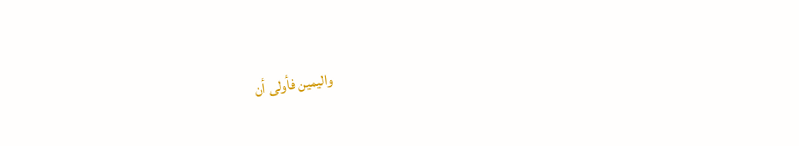واليمين فأولى أن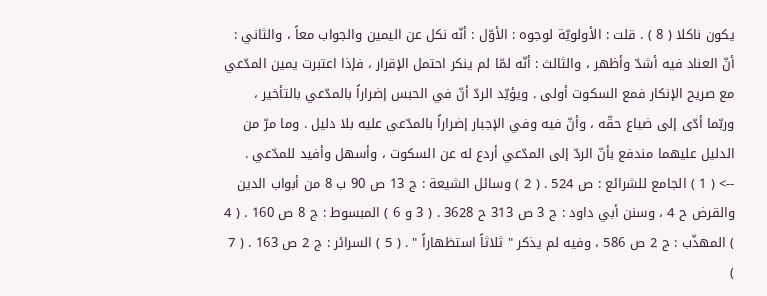يكون ناكلا ( 8 ) . قلت : الأولويّة لوجوه : الأوّل : أنّه نكل عن اليمين والجواب معاً ، والثاني : أنّ العناد فيه أشدّ وأظهر ، والثالث : أنّه لمّا لم ينكر احتمل الإقرار ، فإذا اعتبرت يمين المدّعي مع صريح الإنكار فمع السكوت أولى . ويؤيّد الردّ أنّ في الحبس إضراراً بالمدّعي بالتأخير ، وربّما أدّى إلى ضياع حقّه ، وأنّ فيه وفي الإجبار إضراراً بالمدّعى عليه بلا دليل . وما مرّ من الدليل عليهما مندفع بأنّ الردّ إلى المدّعي أردع له عن السكوت ، وأسهل وأفيد للمدّعي .
--> ( 1 ) الجامع للشرائع : ص 524 . ( 2 ) وسائل الشيعة : ج 13 ص 90 ب 8 من أبواب الدين والقرض ح 4 ، وسنن أبي داود : ج 3 ص 313 ح 3628 . ( 3 و 6 ) المبسوط : ج 8 ص 160 . ( 4 ) المهذّب : ج 2 ص 586 ، وفيه لم يذكر " ثلاثاً استظهاراً " . ( 5 ) السرائر : ج 2 ص 163 . ( 7 )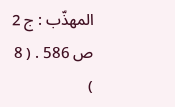المهذّب : ج 2 ص 586 . ( 8 )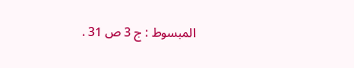المبسوط : ج 3 ص 31 .